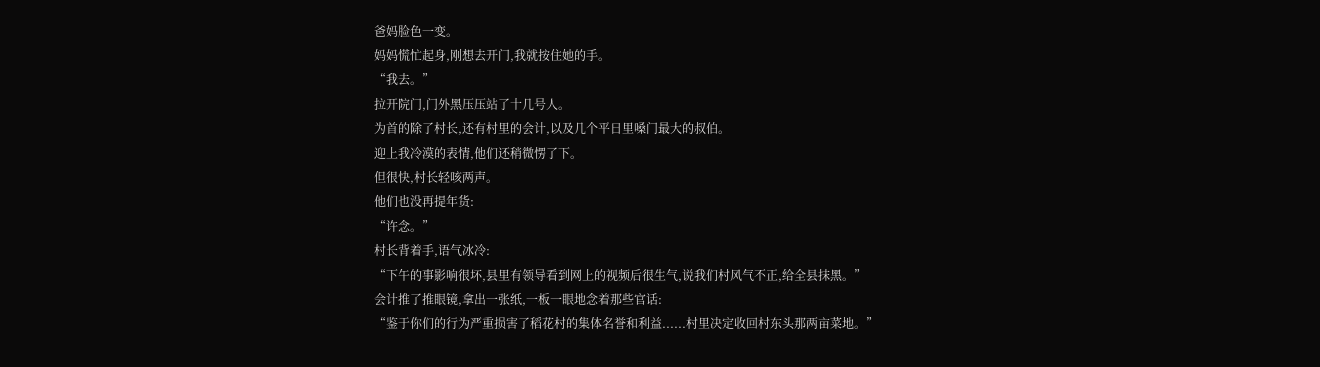爸妈脸色一变。
妈妈慌忙起身,刚想去开门,我就按住她的手。
“我去。”
拉开院门,门外黑压压站了十几号人。
为首的除了村长,还有村里的会计,以及几个平日里嗓门最大的叔伯。
迎上我冷漠的表情,他们还稍微愣了下。
但很快,村长轻咳两声。
他们也没再提年货:
“许念。”
村长背着手,语气冰冷:
“下午的事影响很坏,县里有领导看到网上的视频后很生气,说我们村风气不正,给全县抹黑。”
会计推了推眼镜,拿出一张纸,一板一眼地念着那些官话:
“鉴于你们的行为严重损害了稻花村的集体名誉和利益......村里决定收回村东头那两亩菜地。”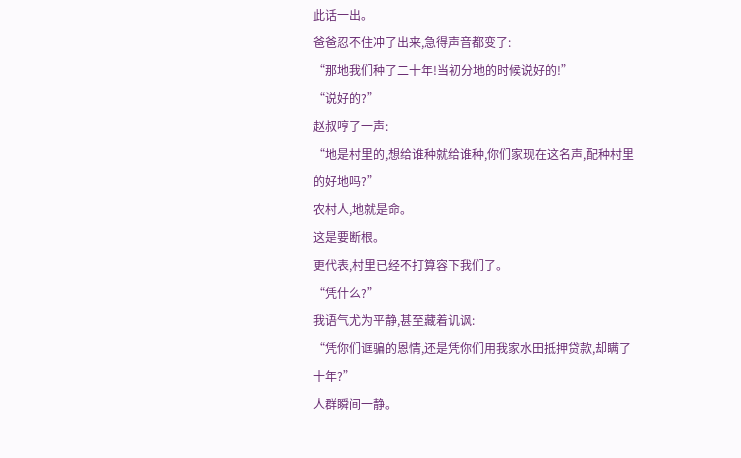此话一出。
爸爸忍不住冲了出来,急得声音都变了:
“那地我们种了二十年!当初分地的时候说好的!”
“说好的?”
赵叔哼了一声:
“地是村里的,想给谁种就给谁种,你们家现在这名声,配种村里的好地吗?”
农村人,地就是命。
这是要断根。
更代表,村里已经不打算容下我们了。
“凭什么?”
我语气尤为平静,甚至藏着讥讽:
“凭你们诓骗的恩情,还是凭你们用我家水田抵押贷款,却瞒了十年?”
人群瞬间一静。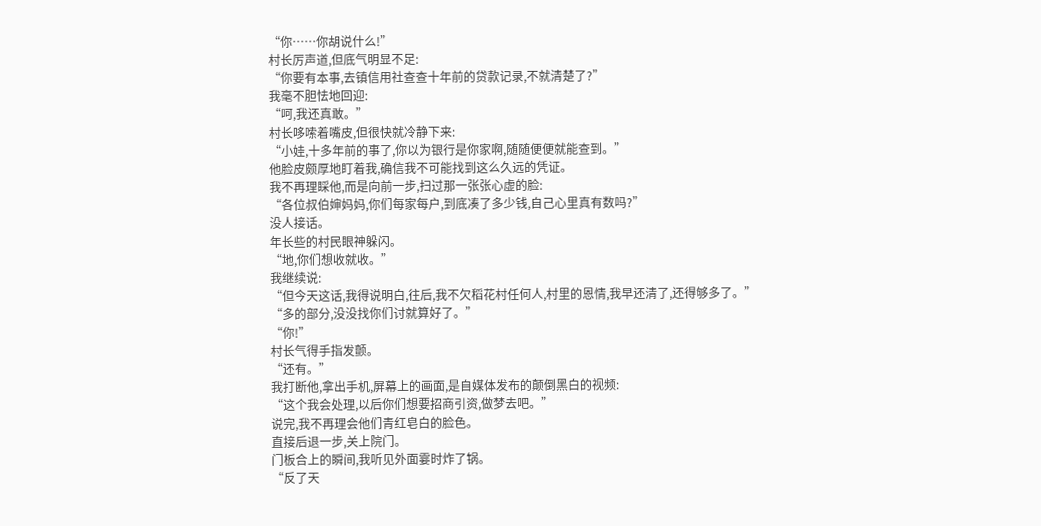“你……你胡说什么!”
村长厉声道,但底气明显不足:
“你要有本事,去镇信用社查查十年前的贷款记录,不就清楚了?”
我毫不胆怯地回迎:
“呵,我还真敢。”
村长哆嗦着嘴皮,但很快就冷静下来:
“小娃,十多年前的事了,你以为银行是你家啊,随随便便就能查到。”
他脸皮颇厚地盯着我,确信我不可能找到这么久远的凭证。
我不再理睬他,而是向前一步,扫过那一张张心虚的脸:
“各位叔伯婶妈妈,你们每家每户,到底凑了多少钱,自己心里真有数吗?”
没人接话。
年长些的村民眼神躲闪。
“地,你们想收就收。”
我继续说:
“但今天这话,我得说明白,往后,我不欠稻花村任何人,村里的恩情,我早还清了,还得够多了。”
“多的部分,没没找你们讨就算好了。”
“你!”
村长气得手指发颤。
“还有。”
我打断他,拿出手机,屏幕上的画面,是自媒体发布的颠倒黑白的视频:
“这个我会处理,以后你们想要招商引资,做梦去吧。”
说完,我不再理会他们青红皂白的脸色。
直接后退一步,关上院门。
门板合上的瞬间,我听见外面霎时炸了锅。
“反了天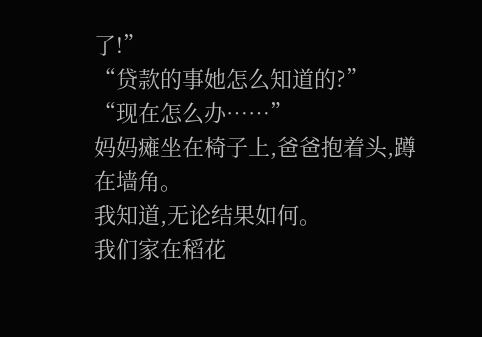了!”
“贷款的事她怎么知道的?”
“现在怎么办……”
妈妈瘫坐在椅子上,爸爸抱着头,蹲在墙角。
我知道,无论结果如何。
我们家在稻花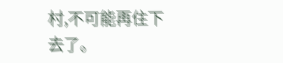村,不可能再住下去了。